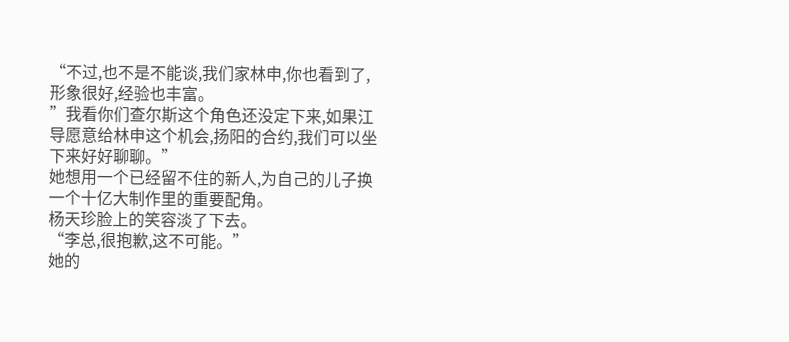“不过,也不是不能谈,我们家林申,你也看到了,形象很好,经验也丰富。
”我看你们查尔斯这个角色还没定下来,如果江导愿意给林申这个机会,扬阳的合约,我们可以坐下来好好聊聊。”
她想用一个已经留不住的新人,为自己的儿子换一个十亿大制作里的重要配角。
杨天珍脸上的笑容淡了下去。
“李总,很抱歉,这不可能。”
她的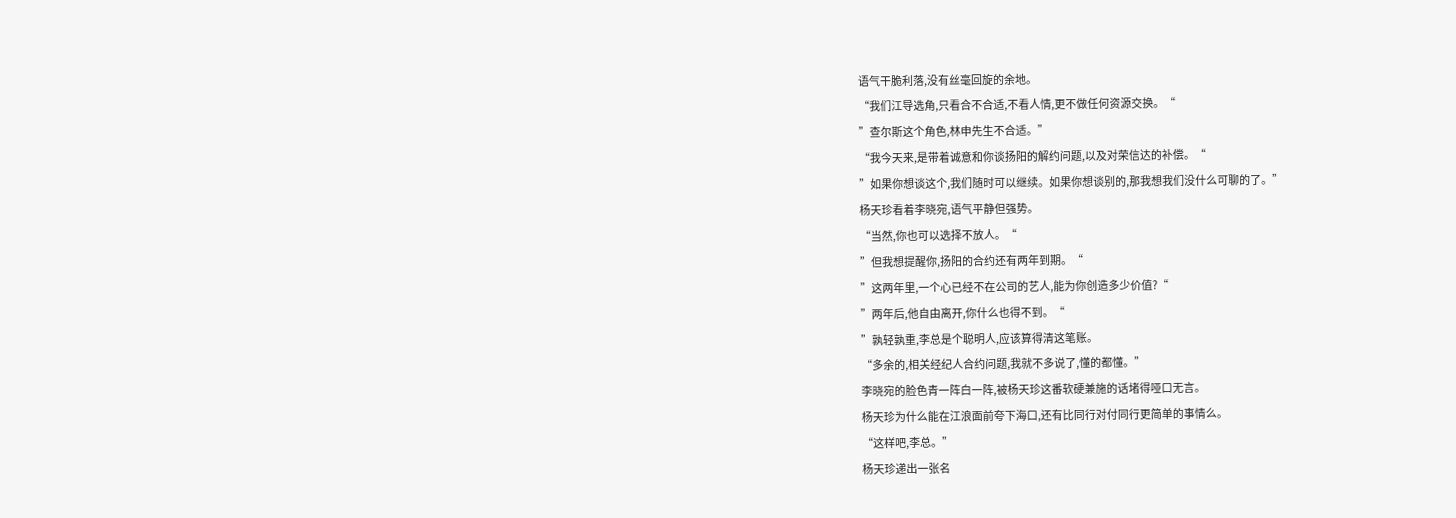语气干脆利落,没有丝毫回旋的余地。
“我们江导选角,只看合不合适,不看人情,更不做任何资源交换。“
”查尔斯这个角色,林申先生不合适。”
“我今天来,是带着诚意和你谈扬阳的解约问题,以及对荣信达的补偿。“
”如果你想谈这个,我们随时可以继续。如果你想谈别的,那我想我们没什么可聊的了。”
杨天珍看着李晓宛,语气平静但强势。
“当然,你也可以选择不放人。“
”但我想提醒你,扬阳的合约还有两年到期。“
”这两年里,一个心已经不在公司的艺人,能为你创造多少价值?“
”两年后,他自由离开,你什么也得不到。“
”孰轻孰重,李总是个聪明人,应该算得清这笔账。
“多余的,相关经纪人合约问题,我就不多说了,懂的都懂。”
李晓宛的脸色青一阵白一阵,被杨天珍这番软硬兼施的话堵得哑口无言。
杨天珍为什么能在江浪面前夸下海口,还有比同行对付同行更简单的事情么。
“这样吧,李总。”
杨天珍递出一张名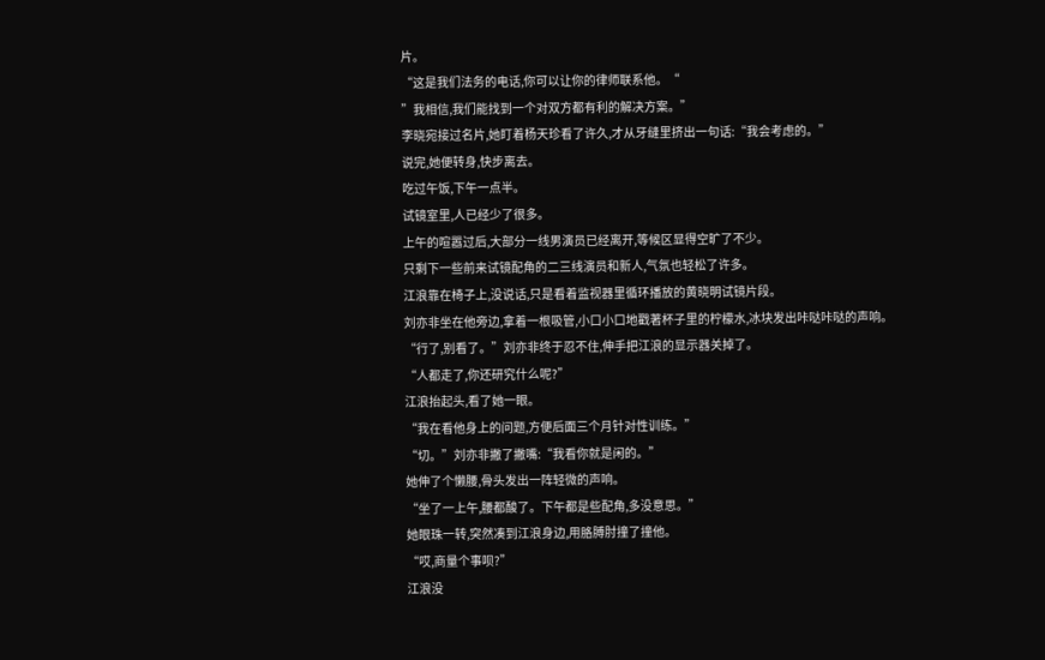片。
“这是我们法务的电话,你可以让你的律师联系他。“
”我相信,我们能找到一个对双方都有利的解决方案。”
李晓宛接过名片,她盯着杨天珍看了许久,才从牙缝里挤出一句话:“我会考虑的。”
说完,她便转身,快步离去。
吃过午饭,下午一点半。
试镜室里,人已经少了很多。
上午的喧嚣过后,大部分一线男演员已经离开,等候区显得空旷了不少。
只剩下一些前来试镜配角的二三线演员和新人,气氛也轻松了许多。
江浪靠在椅子上,没说话,只是看着监视器里循环播放的黄晓明试镜片段。
刘亦非坐在他旁边,拿着一根吸管,小口小口地戳著杯子里的柠檬水,冰块发出咔哒咔哒的声响。
“行了,别看了。”刘亦非终于忍不住,伸手把江浪的显示器关掉了。
“人都走了,你还研究什么呢?”
江浪抬起头,看了她一眼。
“我在看他身上的问题,方便后面三个月针对性训练。”
“切。”刘亦非撇了撇嘴:“我看你就是闲的。”
她伸了个懒腰,骨头发出一阵轻微的声响。
“坐了一上午,腰都酸了。下午都是些配角,多没意思。”
她眼珠一转,突然凑到江浪身边,用胳膊肘撞了撞他。
“哎,商量个事呗?”
江浪没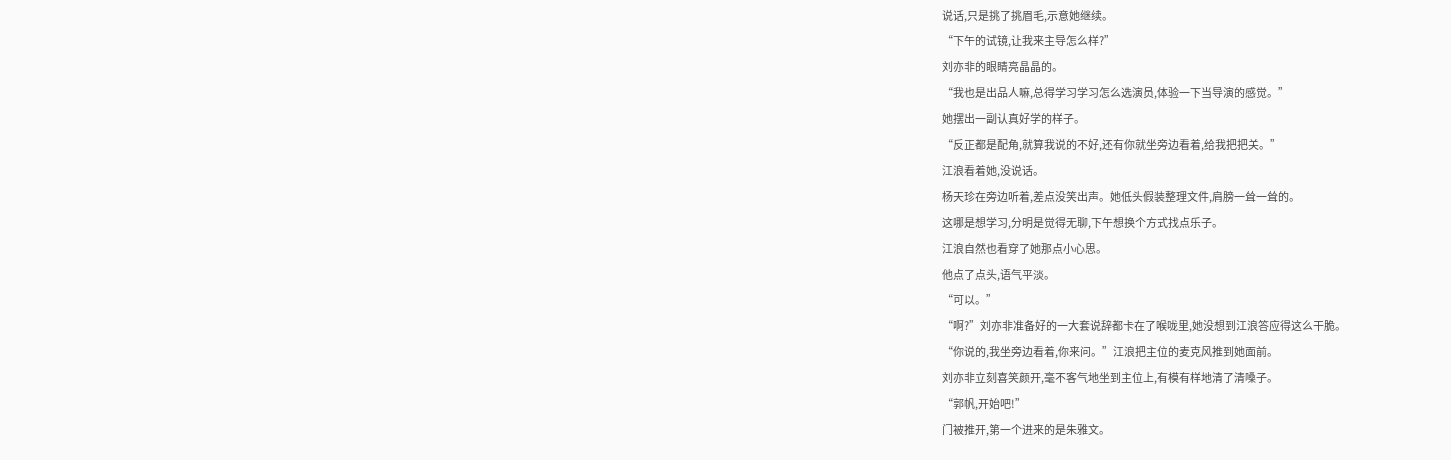说话,只是挑了挑眉毛,示意她继续。
“下午的试镜,让我来主导怎么样?”
刘亦非的眼睛亮晶晶的。
“我也是出品人嘛,总得学习学习怎么选演员,体验一下当导演的感觉。”
她摆出一副认真好学的样子。
“反正都是配角,就算我说的不好,还有你就坐旁边看着,给我把把关。”
江浪看着她,没说话。
杨天珍在旁边听着,差点没笑出声。她低头假装整理文件,肩膀一耸一耸的。
这哪是想学习,分明是觉得无聊,下午想换个方式找点乐子。
江浪自然也看穿了她那点小心思。
他点了点头,语气平淡。
“可以。”
“啊?”刘亦非准备好的一大套说辞都卡在了喉咙里,她没想到江浪答应得这么干脆。
“你说的,我坐旁边看着,你来问。”江浪把主位的麦克风推到她面前。
刘亦非立刻喜笑颜开,毫不客气地坐到主位上,有模有样地清了清嗓子。
“郭帆,开始吧!”
门被推开,第一个进来的是朱雅文。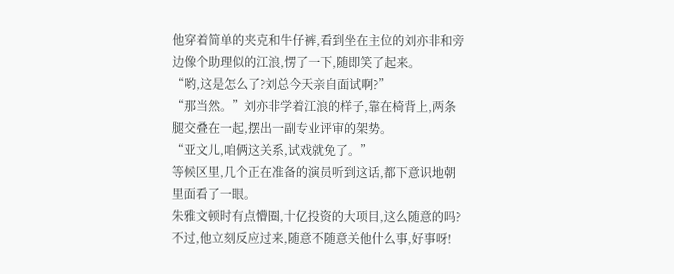他穿着简单的夹克和牛仔裤,看到坐在主位的刘亦非和旁边像个助理似的江浪,愣了一下,随即笑了起来。
“哟,这是怎么了?刘总今天亲自面试啊?”
“那当然。”刘亦非学着江浪的样子,靠在椅背上,两条腿交叠在一起,摆出一副专业评审的架势。
“亚文儿,咱俩这关系,试戏就免了。”
等候区里,几个正在准备的演员听到这话,都下意识地朝里面看了一眼。
朱雅文顿时有点懵圈,十亿投资的大项目,这么随意的吗?
不过,他立刻反应过来,随意不随意关他什么事,好事呀!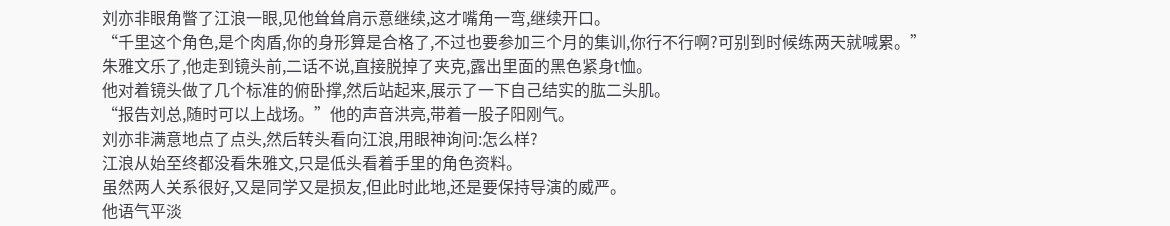刘亦非眼角瞥了江浪一眼,见他耸耸肩示意继续,这才嘴角一弯,继续开口。
“千里这个角色,是个肉盾,你的身形算是合格了,不过也要参加三个月的集训,你行不行啊?可别到时候练两天就喊累。”
朱雅文乐了,他走到镜头前,二话不说,直接脱掉了夹克,露出里面的黑色紧身t恤。
他对着镜头做了几个标准的俯卧撑,然后站起来,展示了一下自己结实的肱二头肌。
“报告刘总,随时可以上战场。”他的声音洪亮,带着一股子阳刚气。
刘亦非满意地点了点头,然后转头看向江浪,用眼神询问:怎么样?
江浪从始至终都没看朱雅文,只是低头看着手里的角色资料。
虽然两人关系很好,又是同学又是损友,但此时此地,还是要保持导演的威严。
他语气平淡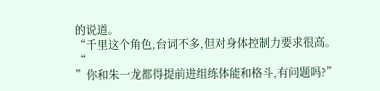的说道。
“千里这个角色,台词不多,但对身体控制力要求很高。“
”你和朱一龙都得提前进组练体能和格斗,有问题吗?”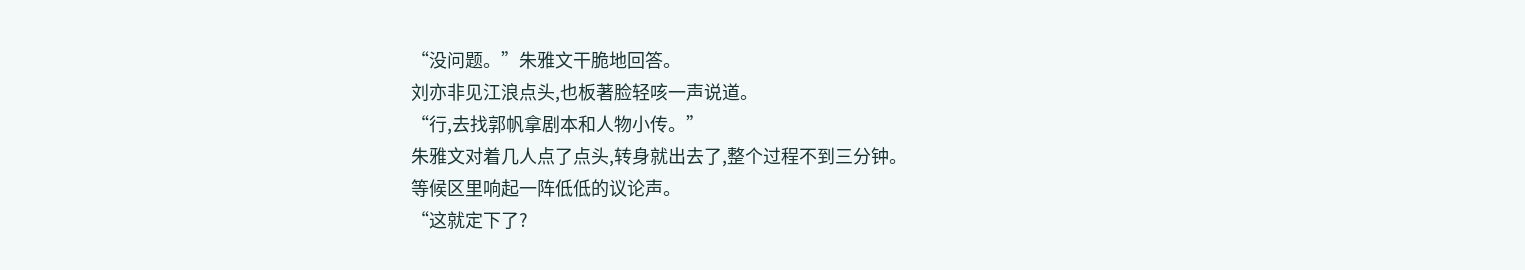“没问题。”朱雅文干脆地回答。
刘亦非见江浪点头,也板著脸轻咳一声说道。
“行,去找郭帆拿剧本和人物小传。”
朱雅文对着几人点了点头,转身就出去了,整个过程不到三分钟。
等候区里响起一阵低低的议论声。
“这就定下了?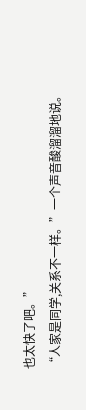也太快了吧。”
“人家是同学,关系不一样。”一个声音酸溜溜地说。